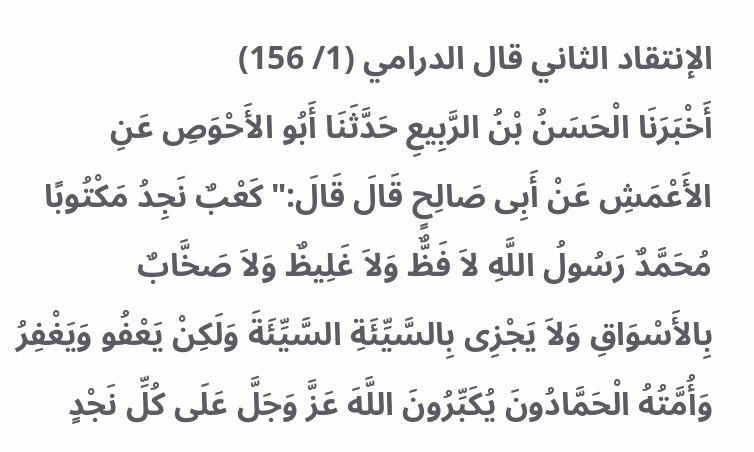الإنتقاد الثاني قال الدرامي (1/ 156)
أَخْبَرَنَا الْحَسَنُ بْنُ الرَّبِيعِ حَدَّثَنَا أَبُو الأَحْوَصِ عَنِ الأَعْمَشِ عَنْ أَبِى صَالِحٍ قَالَ قَالَ:"كَعْبٌ نَجِدُ مَكْتُوبًا مُحَمَّدٌ رَسُولُ اللَّهِ لاَ فَظٌّ وَلاَ غَلِيظٌ وَلاَ صَخَّابٌ بِالأَسْوَاقِ وَلاَ يَجْزِى بِالسَّيِّئَةِ السَّيِّئَةَ وَلَكِنْ يَعْفُو وَيَغْفِرُ وَأُمَّتُهُ الْحَمَّادُونَ يُكَبِّرُونَ اللَّهَ عَزَّ وَجَلَّ عَلَى كُلِّ نَجْدٍ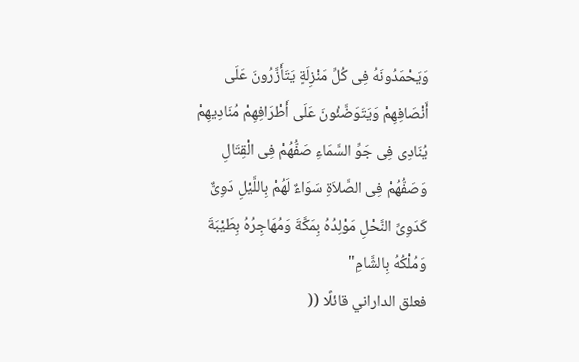وَيَحْمَدُونَهُ فِى كُلِّ مَنْزِلَةٍ يَتَأَزَّرُونَ عَلَى أَنْصَافِهِمْ وَيَتَوَضَّئُونَ عَلَى أَطْرَافِهِمْ مُنَادِيهِمْ يُنَادِى فِى جَوِّ السَّمَاءِ صَفُّهُمْ فِى الْقِتَالِ وَصَفُّهُمْ فِى الصَّلاَةِ سَوَاءٌ لَهُمْ بِاللَّيْلِ دَوِىٌّ كَدَوِىِّ النَّحْلِ مَوْلِدُهُ بِمَكَّةَ وَمُهَاجِرُهُ بِطَيْبَةَ وَمُلْكُهُ بِالشَّامِ"
فعلق الداراني قائلًا ((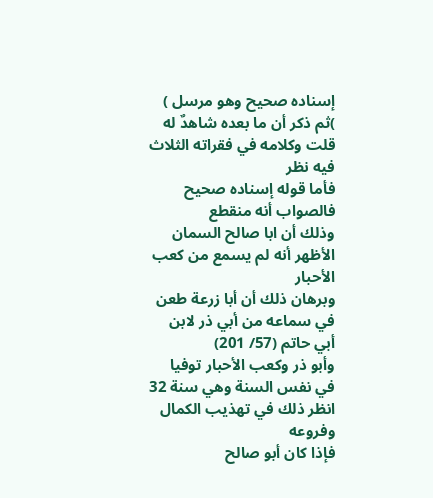إسناده صحيح وهو مرسل ) )ثم ذكر أن ما بعده شاهدٌ له
قلت وكلامه في فقراته الثلاث فيه نظر
فأما قوله إسناده صحيح فالصواب أنه منقطع
وذلك أن ابا صالح السمان الأظهر أنه لم يسمع من كعب الأحبار
وبرهان ذلك أن أبا زرعة طعن في سماعه من أبي ذر لابن أبي حاتم (57/ 201)
وأبو ذر وكعب الأحبار توفيا في نفس السنة وهي سنة 32
انظر ذلك في تهذيب الكمال وفروعه
فإذا كان أبو صالح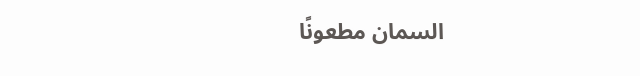السمان مطعونًا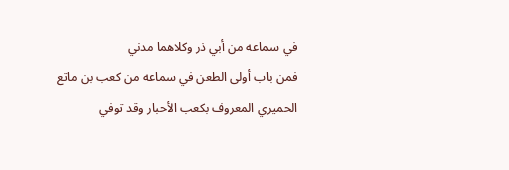في سماعه من أبي ذر وكلاهما مدني
فمن باب أولى الطعن في سماعه من كعب بن ماتع الحميري المعروف بكعب الأحبار وقد توفي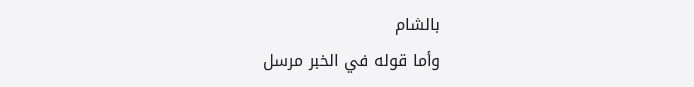بالشام
وأما قوله في الخبر مرسل